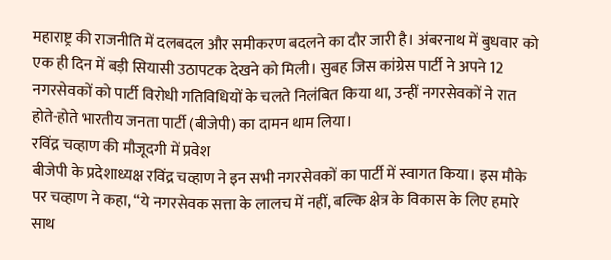महाराष्ट्र की राजनीति में दलबदल और समीकरण बदलने का दौर जारी है। अंबरनाथ में बुधवार को एक ही दिन में बड़ी सियासी उठापटक देखने को मिली। सुबह जिस कांग्रेस पार्टी ने अपने 12 नगरसेवकों को पार्टी विरोधी गतिविधियों के चलते निलंबित किया था, उन्हीं नगरसेवकों ने रात होते-होते भारतीय जनता पार्टी (बीजेपी) का दामन थाम लिया।
रविंद्र चव्हाण की मौजूदगी में प्रवेश
बीजेपी के प्रदेशाध्यक्ष रविंद्र चव्हाण ने इन सभी नगरसेवकों का पार्टी में स्वागत किया। इस मौके पर चव्हाण ने कहा, “ये नगरसेवक सत्ता के लालच में नहीं, बल्कि क्षेत्र के विकास के लिए हमारे साथ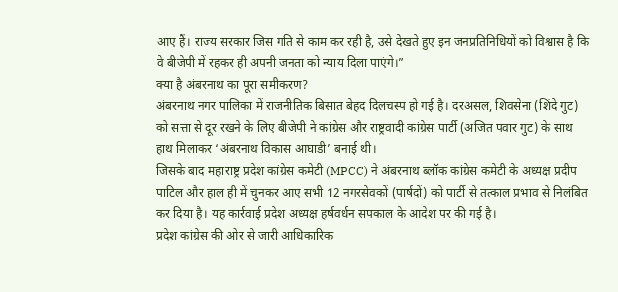आए हैं। राज्य सरकार जिस गति से काम कर रही है, उसे देखते हुए इन जनप्रतिनिधियों को विश्वास है कि वे बीजेपी में रहकर ही अपनी जनता को न्याय दिला पाएंगे।”
क्या है अंबरनाथ का पूरा समीकरण?
अंबरनाथ नगर पालिका में राजनीतिक बिसात बेहद दिलचस्प हो गई है। दरअसल, शिवसेना (शिंदे गुट) को सत्ता से दूर रखने के लिए बीजेपी ने कांग्रेस और राष्ट्रवादी कांग्रेस पार्टी (अजित पवार गुट) के साथ हाथ मिलाकर ‘अंबरनाथ विकास आघाडी’ बनाई थी।
जिसके बाद महाराष्ट्र प्रदेश कांग्रेस कमेटी (MPCC) ने अंबरनाथ ब्लॉक कांग्रेस कमेटी के अध्यक्ष प्रदीप पाटिल और हाल ही में चुनकर आए सभी 12 नगरसेवकों (पार्षदों) को पार्टी से तत्काल प्रभाव से निलंबित कर दिया है। यह कार्रवाई प्रदेश अध्यक्ष हर्षवर्धन सपकाल के आदेश पर की गई है।
प्रदेश कांग्रेस की ओर से जारी आधिकारिक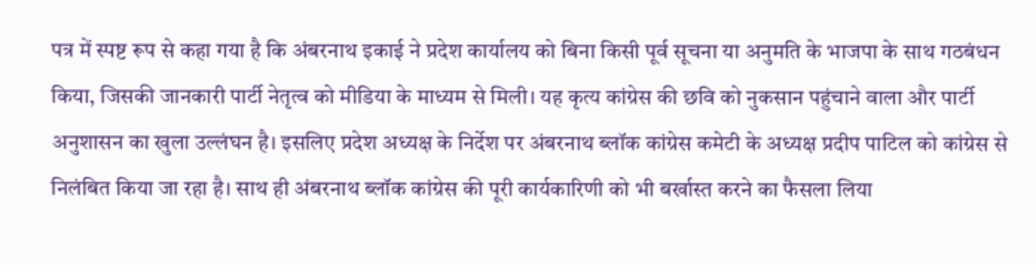पत्र में स्पष्ट रूप से कहा गया है कि अंबरनाथ इकाई ने प्रदेश कार्यालय को बिना किसी पूर्व सूचना या अनुमति के भाजपा के साथ गठबंधन किया, जिसकी जानकारी पार्टी नेतृत्व को मीडिया के माध्यम से मिली। यह कृत्य कांग्रेस की छवि को नुकसान पहुंचाने वाला और पार्टी अनुशासन का खुला उल्लंघन है। इसलिए प्रदेश अध्यक्ष के निर्देश पर अंबरनाथ ब्लॉक कांग्रेस कमेटी के अध्यक्ष प्रदीप पाटिल को कांग्रेस से निलंबित किया जा रहा है। साथ ही अंबरनाथ ब्लॉक कांग्रेस की पूरी कार्यकारिणी को भी बर्खास्त करने का फैसला लिया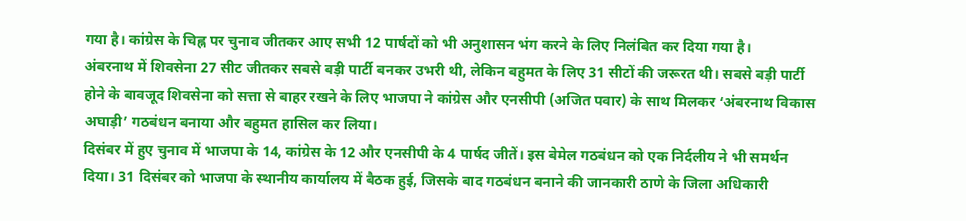गया है। कांग्रेस के चिह्न पर चुनाव जीतकर आए सभी 12 पार्षदों को भी अनुशासन भंग करने के लिए निलंबित कर दिया गया है।
अंबरनाथ में शिवसेना 27 सीट जीतकर सबसे बड़ी पार्टी बनकर उभरी थी, लेकिन बहुमत के लिए 31 सीटों की जरूरत थी। सबसे बड़ी पार्टी होने के बावजूद शिवसेना को सत्ता से बाहर रखने के लिए भाजपा ने कांग्रेस और एनसीपी (अजित पवार) के साथ मिलकर ‘अंबरनाथ विकास अघाड़ी’ गठबंधन बनाया और बहुमत हासिल कर लिया।
दिसंबर में हुए चुनाव में भाजपा के 14, कांग्रेस के 12 और एनसीपी के 4 पार्षद जीतें। इस बेमेल गठबंधन को एक निर्दलीय ने भी समर्थन दिया। 31 दिसंबर को भाजपा के स्थानीय कार्यालय में बैठक हुई, जिसके बाद गठबंधन बनाने की जानकारी ठाणे के जिला अधिकारी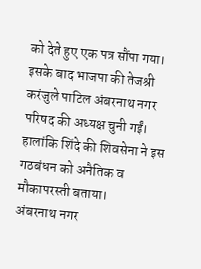को देते हुए एक पत्र सौंपा गया। इसके बाद भाजपा की तेजश्री करंजुले पाटिल अंबरनाथ नगर परिषद की अध्यक्ष चुनी गईं। हालांकि शिंदे की शिवसेना ने इस गठबंधन को अनैतिक व मौकापरस्ती बताया।
अंबरनाथ नगर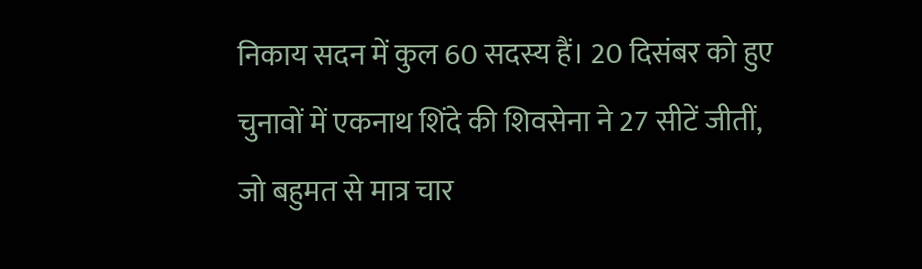निकाय सदन में कुल 60 सदस्य हैं। 20 दिसंबर को हुए चुनावों में एकनाथ शिंदे की शिवसेना ने 27 सीटें जीतीं, जो बहुमत से मात्र चार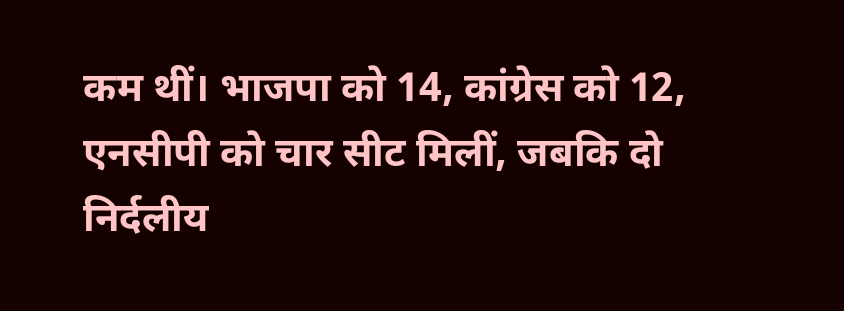कम थीं। भाजपा को 14, कांग्रेस को 12, एनसीपी को चार सीट मिलीं, जबकि दो निर्दलीय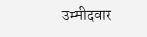उम्मीदवार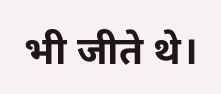भी जीते थे।